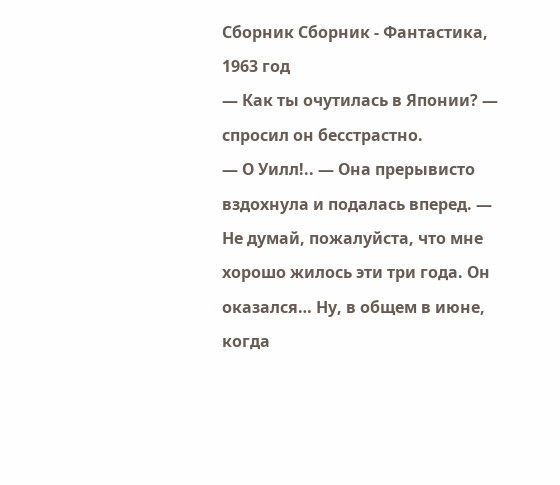Сборник Сборник - Фантастика, 1963 год
— Как ты очутилась в Японии? — спросил он бесстрастно.
— О Уилл!.. — Она прерывисто вздохнула и подалась вперед. — Не думай, пожалуйста, что мне хорошо жилось эти три года. Он оказался… Ну, в общем в июне, когда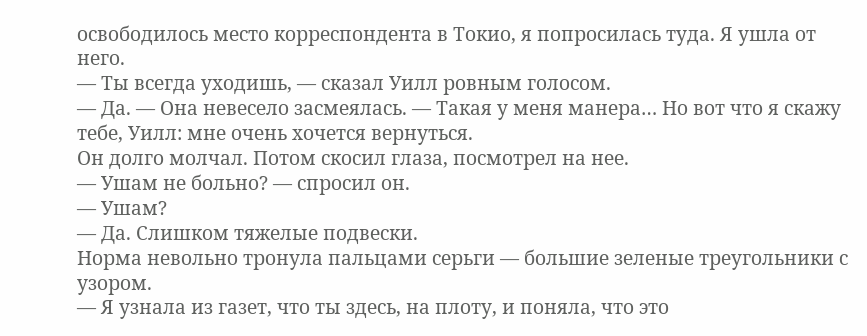освободилось место корреспондента в Токио, я попросилась туда. Я ушла от него.
— Ты всегда уходишь, — сказал Уилл ровным голосом.
— Да. — Она невесело засмеялась. — Такая у меня манера… Но вот что я скажу тебе, Уилл: мне очень хочется вернуться.
Он долго молчал. Потом скосил глаза, посмотрел на нее.
— Ушам не больно? — спросил он.
— Ушам?
— Да. Слишком тяжелые подвески.
Норма невольно тронула пальцами серьги — большие зеленые треугольники с узором.
— Я узнала из газет, что ты здесь, на плоту, и поняла, что это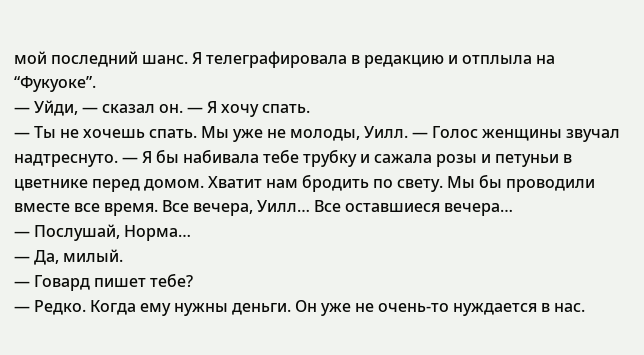мой последний шанс. Я телеграфировала в редакцию и отплыла на “Фукуоке”.
— Уйди, — сказал он. — Я хочу спать.
— Ты не хочешь спать. Мы уже не молоды, Уилл. — Голос женщины звучал надтреснуто. — Я бы набивала тебе трубку и сажала розы и петуньи в цветнике перед домом. Хватит нам бродить по свету. Мы бы проводили вместе все время. Все вечера, Уилл… Все оставшиеся вечера…
— Послушай, Норма…
— Да, милый.
— Говард пишет тебе?
— Редко. Когда ему нужны деньги. Он уже не очень-то нуждается в нас.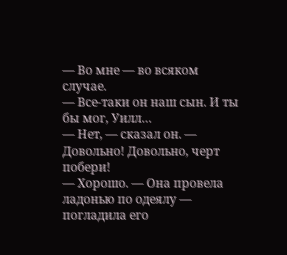— Во мне — во всяком случае.
— Все-таки он наш сын. И ты бы мог, Уилл…
— Нет, — сказал он. — Довольно! Довольно, черт побери!
— Хорошо. — Она провела ладонью по одеялу — погладила его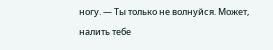ногу. — Ты только не волнуйся. Может, налить тебе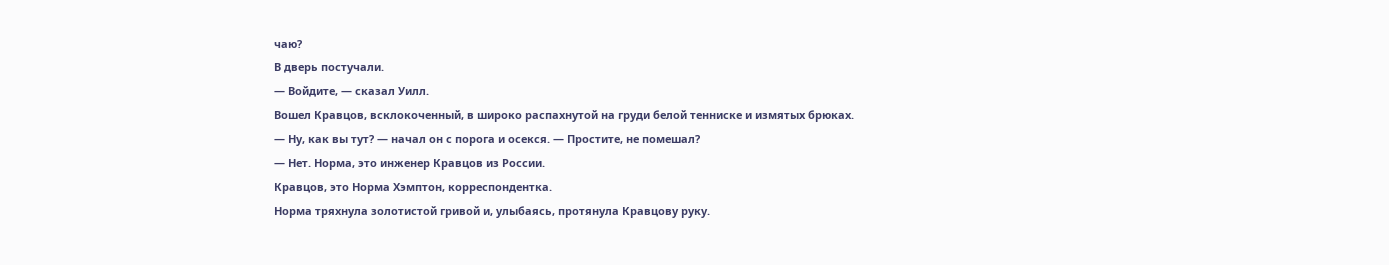чаю?
В дверь постучали.
— Войдите, — сказал Уилл.
Вошел Кравцов, всклокоченный, в широко распахнутой на груди белой тенниске и измятых брюках.
— Ну, как вы тут? — начал он с порога и осекся. — Простите, не помешал?
— Нет. Норма, это инженер Кравцов из России.
Кравцов, это Норма Хэмптон, корреспондентка.
Норма тряхнула золотистой гривой и, улыбаясь, протянула Кравцову руку.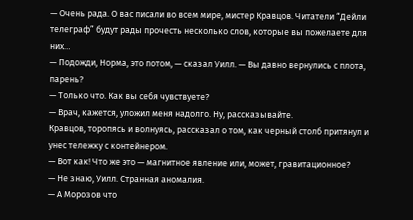— Очень рада. О вас писали во всем мире, мистер Кравцов. Читатели “Дейли телеграф” будут рады прочесть несколько слов, которые вы пожелаете для них…
— Подожди, Норма, это потом, — сказал Уилл. — Вы давно вернулись с плота, парень?
— Только что. Как вы себя чувствуете?
— Врач, кажется, уложил меня надолго. Ну, рассказывайте.
Кравцов, торопясь и волнуясь, рассказал о том, как черный столб притянул и унес тележку с контейнером.
— Вот как! Что же это — магнитное явление или, может, гравитационное?
— Не знаю, Уилл. Странная аномалия.
— А Морозов что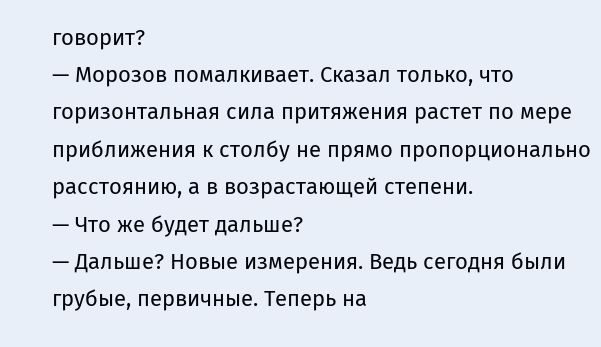говорит?
— Морозов помалкивает. Сказал только, что горизонтальная сила притяжения растет по мере приближения к столбу не прямо пропорционально расстоянию, а в возрастающей степени.
— Что же будет дальше?
— Дальше? Новые измерения. Ведь сегодня были грубые, первичные. Теперь на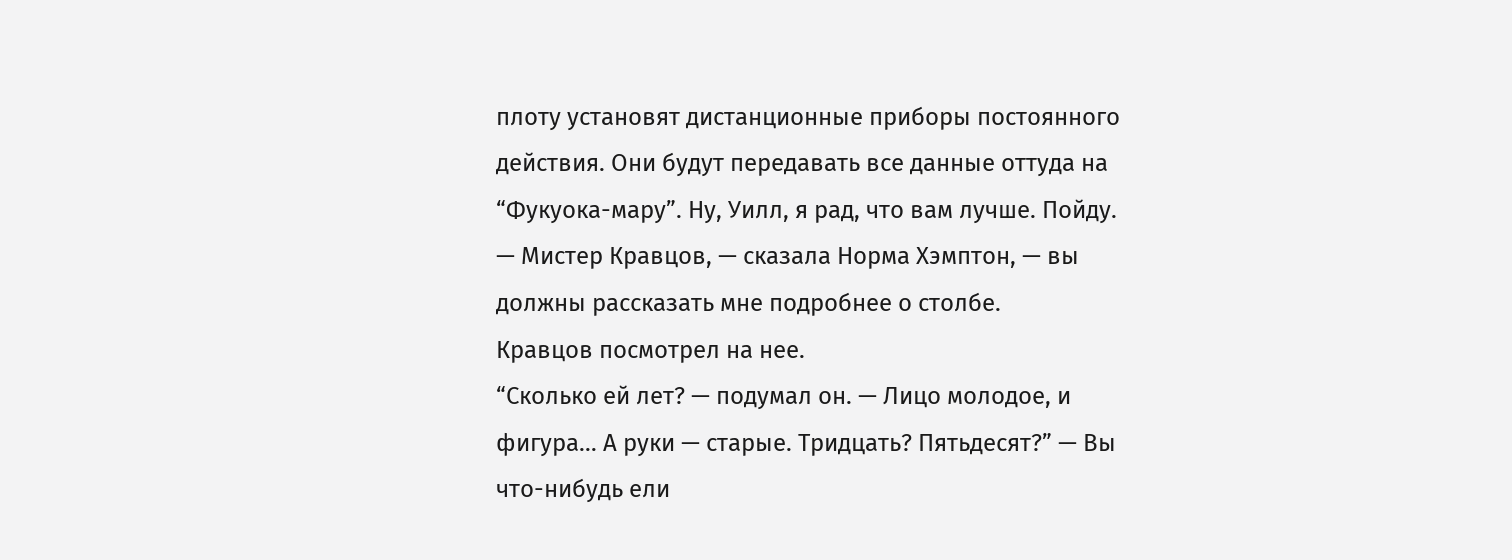плоту установят дистанционные приборы постоянного действия. Они будут передавать все данные оттуда на “Фукуока-мару”. Ну, Уилл, я рад, что вам лучше. Пойду.
— Мистер Кравцов, — сказала Норма Хэмптон, — вы должны рассказать мне подробнее о столбе.
Кравцов посмотрел на нее.
“Сколько ей лет? — подумал он. — Лицо молодое, и фигура… А руки — старые. Тридцать? Пятьдесят?” — Вы что-нибудь ели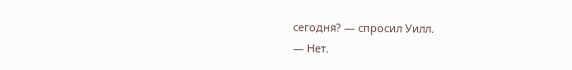сегодня? — спросил Уилл.
— Нет.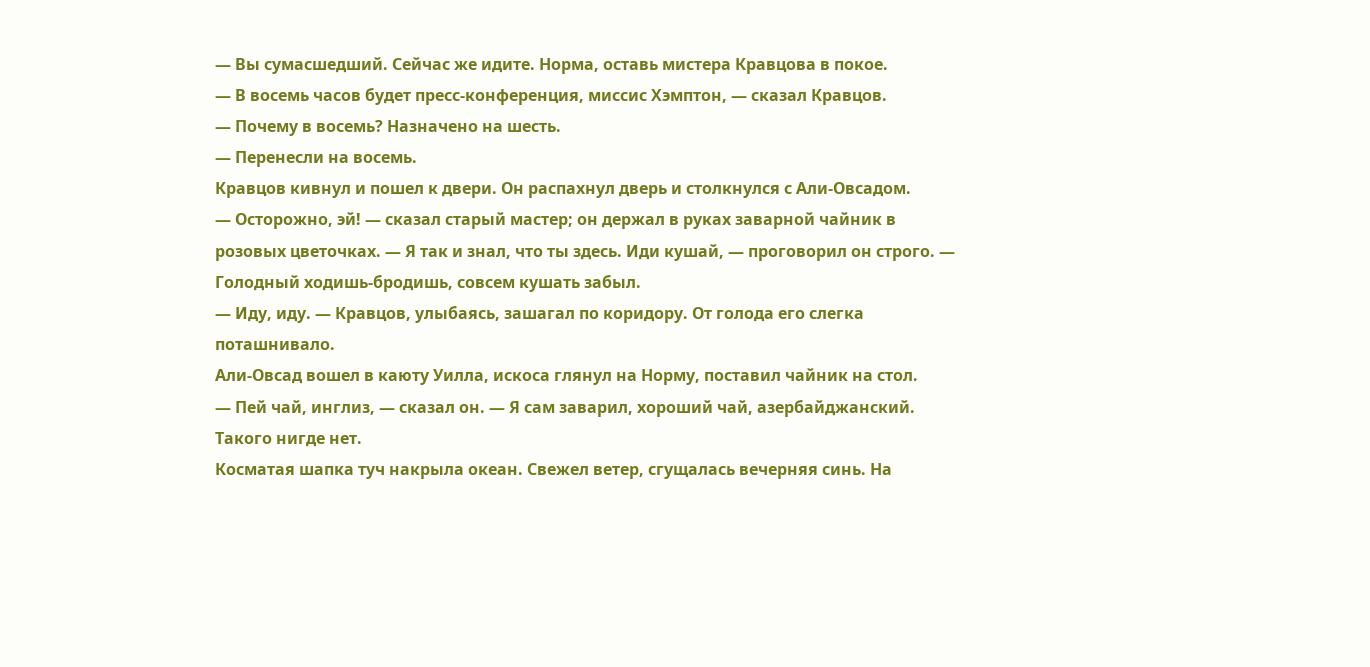— Вы сумасшедший. Сейчас же идите. Норма, оставь мистера Кравцова в покое.
— В восемь часов будет пресс-конференция, миссис Хэмптон, — сказал Кравцов.
— Почему в восемь? Назначено на шесть.
— Перенесли на восемь.
Кравцов кивнул и пошел к двери. Он распахнул дверь и столкнулся с Али-Овсадом.
— Осторожно, эй! — сказал старый мастер; он держал в руках заварной чайник в розовых цветочках. — Я так и знал, что ты здесь. Иди кушай, — проговорил он строго. — Голодный ходишь-бродишь, совсем кушать забыл.
— Иду, иду. — Кравцов, улыбаясь, зашагал по коридору. От голода его слегка поташнивало.
Али-Овсад вошел в каюту Уилла, искоса глянул на Норму, поставил чайник на стол.
— Пей чай, инглиз, — сказал он. — Я сам заварил, хороший чай, азербайджанский. Такого нигде нет.
Косматая шапка туч накрыла океан. Свежел ветер, сгущалась вечерняя синь. На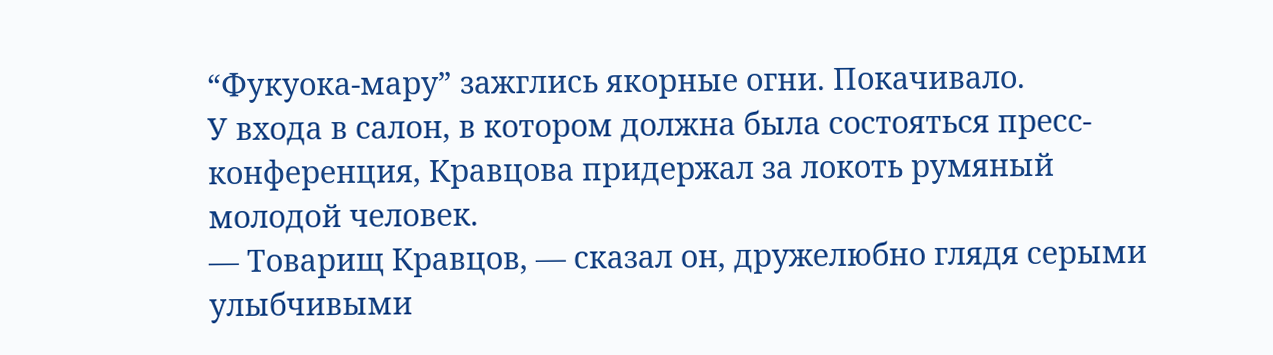“Фукуока-мару” зажглись якорные огни. Покачивало.
У входа в салон, в котором должна была состояться пресс-конференция, Кравцова придержал за локоть румяный молодой человек.
— Товарищ Кравцов, — сказал он, дружелюбно глядя серыми улыбчивыми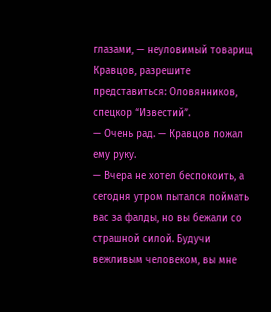глазами, — неуловимый товарищ Кравцов, разрешите представиться: Оловянников, спецкор “Известий”.
— Очень рад. — Кравцов пожал ему руку.
— Вчера не хотел беспокоить, а сегодня утром пытался поймать вас за фалды, но вы бежали со страшной силой. Будучи вежливым человеком, вы мне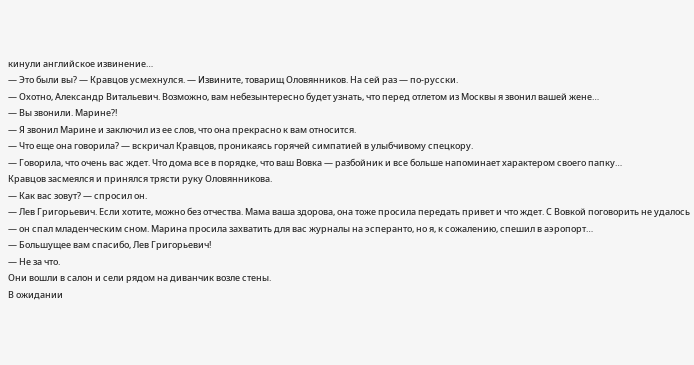кинули английское извинение…
— Это были вы? — Кравцов усмехнулся. — Извините, товарищ Оловянников. На сей раз — по-русски.
— Охотно, Александр Витальевич. Возможно, вам небезынтересно будет узнать, что перед отлетом из Москвы я звонил вашей жене…
— Вы звонили. Марине?!
— Я звонил Марине и заключил из ее слов, что она прекрасно к вам относится.
— Что еще она говорила? — вскричал Кравцов, проникаясь горячей симпатией в улыбчивому спецкору.
— Говорила, что очень вас ждет. Что дома все в порядке, что ваш Вовка — разбойник и все больше напоминает характером своего папку…
Кравцов засмеялся и принялся трясти руку Оловянникова.
— Как вас зовут? — спросил он.
— Лев Григорьевич. Если хотите, можно без отчества. Мама ваша здорова, она тоже просила передать привет и что ждет. С Вовкой поговорить не удалось — он спал младенческим сном. Марина просила захватить для вас журналы на эсперанто, но я, к сожалению, спешил в аэропорт…
— Большущее вам спасибо, Лев Григорьевич!
— Не за что.
Они вошли в салон и сели рядом на диванчик возле стены.
В ожидании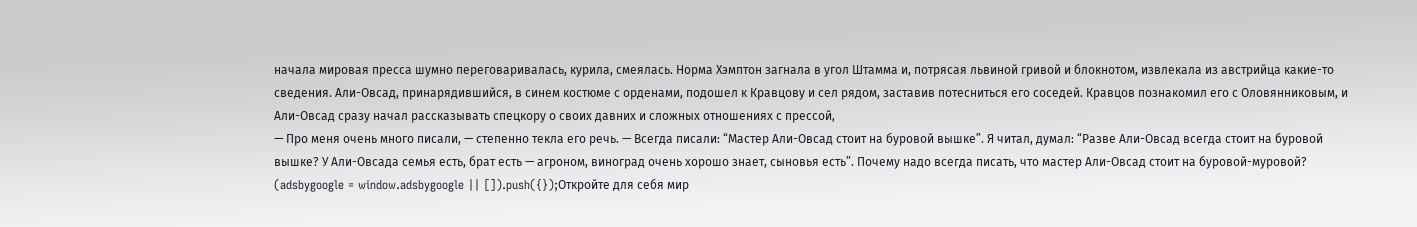начала мировая пресса шумно переговаривалась, курила, смеялась. Норма Хэмптон загнала в угол Штамма и, потрясая львиной гривой и блокнотом, извлекала из австрийца какие-то сведения. Али-Овсад, принарядившийся, в синем костюме с орденами, подошел к Кравцову и сел рядом, заставив потесниться его соседей. Кравцов познакомил его с Оловянниковым, и Али-Овсад сразу начал рассказывать спецкору о своих давних и сложных отношениях с прессой,
— Про меня очень много писали, — степенно текла его речь. — Всегда писали: “Мастер Али-Овсад стоит на буровой вышке”. Я читал, думал: “Разве Али-Овсад всегда стоит на буровой вышке? У Али-Овсада семья есть, брат есть — агроном, виноград очень хорошо знает, сыновья есть”. Почему надо всегда писать, что мастер Али-Овсад стоит на буровой-муровой?
(adsbygoogle = window.adsbygoogle || []).push({});Откройте для себя мир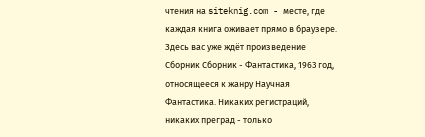чтения на siteknig.com - месте, где каждая книга оживает прямо в браузере. Здесь вас уже ждёт произведение Сборник Сборник - Фантастика, 1963 год, относящееся к жанру Научная Фантастика. Никаких регистраций, никаких преград - только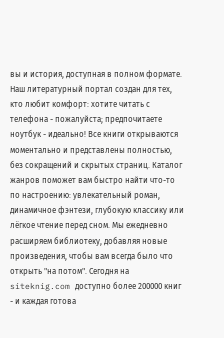вы и история, доступная в полном формате. Наш литературный портал создан для тех, кто любит комфорт: хотите читать с телефона - пожалуйста; предпочитаете ноутбук - идеально! Все книги открываются моментально и представлены полностью, без сокращений и скрытых страниц. Каталог жанров поможет вам быстро найти что-то по настроению: увлекательный роман, динамичное фэнтези, глубокую классику или лёгкое чтение перед сном. Мы ежедневно расширяем библиотеку, добавляя новые произведения, чтобы вам всегда было что открыть "на потом". Сегодня на siteknig.com доступно более 200000 книг - и каждая готова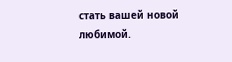стать вашей новой любимой.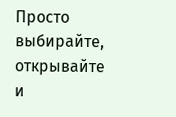Просто выбирайте, открывайте и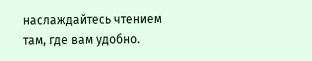наслаждайтесь чтением там, где вам удобно.